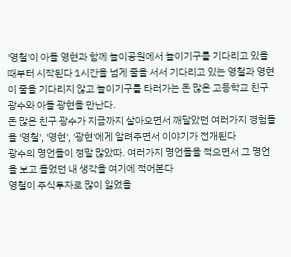'영철'이 아들 영현과 함께 놀이공원에서 놀이기구를 기다리고 있을 때부터 시작된다 1시간을 넘게 줄을 서서 기다리고 있는 영철과 영현이 줄을 기다리지 않고 놀이기구를 타러가는 돈 많은 고등학교 친구 광수와 아들 광현을 만난다.
돈 많은 친구 광수가 지금까지 살아오면서 깨달았던 여러가지 경험들을 '영철', '영현', '광현'에게 알려주면서 이야기가 전개된다
광수의 명언들이 정말 많았따. 여러가지 명언들을 적으면서 그 명언을 보고 들었던 내 생각을 여기에 적어본다
영철이 주식투자로 많이 잃었을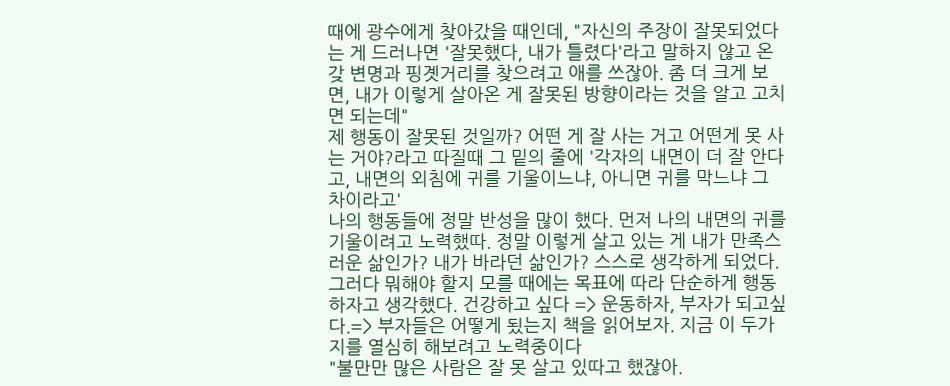때에 광수에게 찾아갔을 때인데, "자신의 주장이 잘못되었다는 게 드러나면 '잘못했다, 내가 틀렸다'라고 말하지 않고 온갖 변명과 핑곗거리를 찾으려고 애를 쓰잖아. 좀 더 크게 보면, 내가 이렇게 살아온 게 잘못된 방향이라는 것을 알고 고치면 되는데"
제 행동이 잘못된 것일까? 어떤 게 잘 사는 거고 어떤게 못 사는 거야?라고 따질때 그 밑의 줄에 '각자의 내면이 더 잘 안다고, 내면의 외침에 귀를 기울이느냐, 아니면 귀를 막느냐 그 차이라고'
나의 행동들에 정말 반성을 많이 했다. 먼저 나의 내면의 귀를 기울이려고 노력했따. 정말 이렇게 살고 있는 게 내가 만족스러운 삶인가? 내가 바라던 삶인가? 스스로 생각하게 되었다. 그러다 뭐해야 할지 모를 때에는 목표에 따라 단순하게 행동하자고 생각했다. 건강하고 싶다 => 운동하자, 부자가 되고싶다.=> 부자들은 어떻게 됬는지 책을 읽어보자. 지금 이 두가지를 열심히 해보려고 노력중이다
"불만만 많은 사람은 잘 못 살고 있따고 했잖아.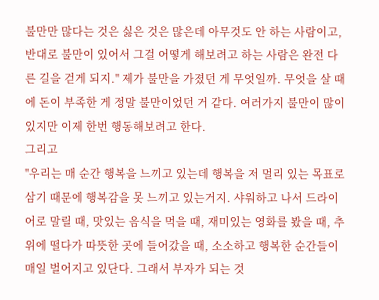불만만 많다는 것은 싫은 것은 많은데 아무것도 안 하는 사람이고, 반대로 불만이 있어서 그걸 어떻게 해보려고 하는 사람은 완전 다른 길을 걷게 되지." 제가 불만을 가졌던 게 무엇일까. 무엇을 살 때에 돈이 부족한 게 정말 불만이었던 거 같다. 여러가지 불만이 많이 있지만 이제 한번 행동해보려고 한다.
그리고
"우리는 매 순간 행복을 느끼고 있는데 행복을 저 멀리 있는 목표로 삼기 때문에 행복감을 못 느끼고 있는거지. 샤워하고 나서 드라이어로 말릴 때, 맛있는 음식을 먹을 때, 재미있는 영화를 봤을 때, 추위에 떨다가 따뜻한 곳에 들어갔을 때, 소소하고 행복한 순간들이 매일 벌어지고 있단다. 그래서 부자가 되는 것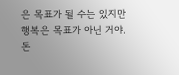은 목표가 될 수는 있지만 행복은 목표가 아닌 거야. 돈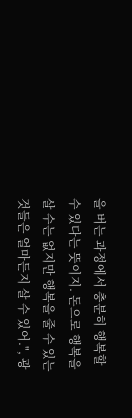을 버는 과정에서 충분히 행복할 수 있다는 뜻이지. 돈으로 행복을 살 수는 없지만 행복을 줄 수 있는 것들은 얼마든지 살 수 있어.", 광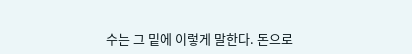수는 그 밑에 이렇게 말한다. 돈으로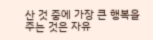산 것 중에 가장 큰 행복을 주는 것은 자유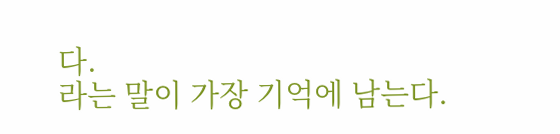다.
라는 말이 가장 기억에 남는다.